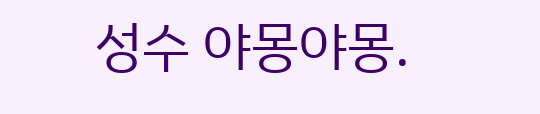성수 야몽야몽.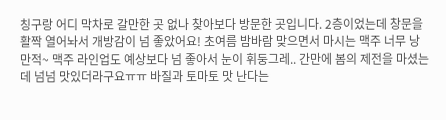칭구랑 어디 막차로 갈만한 곳 없나 찾아보다 방문한 곳입니다. 2층이었는데 창문을 활짝 열어놔서 개방감이 넘 좋았어요! 초여름 밤바람 맞으면서 마시는 맥주 너무 낭만적~ 맥주 라인업도 예상보다 넘 좋아서 눈이 휘둥그레.. 간만에 봄의 제전을 마셨는데 넘넘 맛있더라구요ㅠㅠ 바질과 토마토 맛 난다는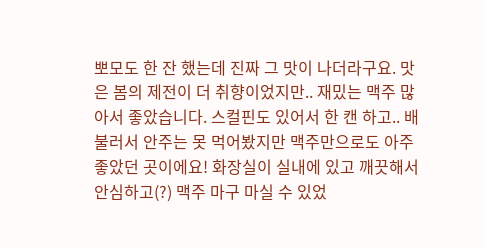뽀모도 한 잔 했는데 진짜 그 맛이 나더라구요. 맛은 봄의 제전이 더 취향이었지만.. 재밌는 맥주 많아서 좋았습니다. 스컬핀도 있어서 한 캔 하고.. 배불러서 안주는 못 먹어봤지만 맥주만으로도 아주 좋았던 곳이에요! 화장실이 실내에 있고 깨끗해서 안심하고(?) 맥주 마구 마실 수 있었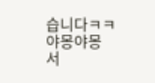습니다ㅋㅋ
야몽야몽
서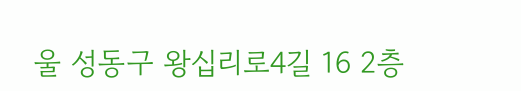울 성동구 왕십리로4길 16 2층